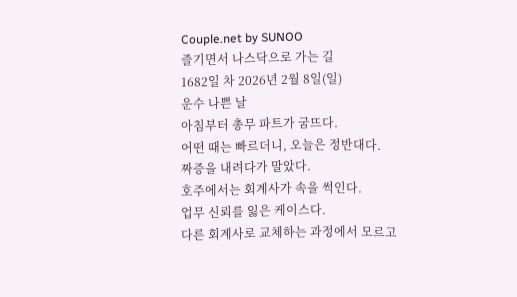Couple.net by SUNOO
즐기면서 나스닥으로 가는 길
1682일 차 2026년 2월 8일(일)
운수 나쁜 날
아침부터 총무 파트가 굼뜨다.
어떤 때는 빠르더니, 오늘은 정반대다.
짜증을 내려다가 말았다.
호주에서는 회계사가 속을 썩인다.
업무 신뢰를 잃은 케이스다.
다른 회계사로 교체하는 과정에서 모르고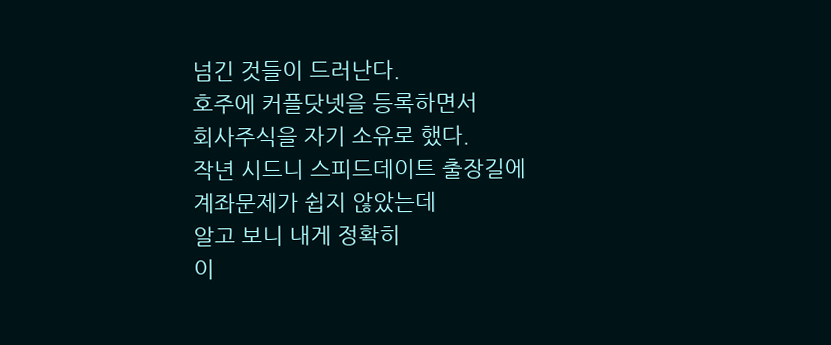넘긴 것들이 드러난다.
호주에 커플닷넷을 등록하면서
회사주식을 자기 소유로 했다.
작년 시드니 스피드데이트 출장길에
계좌문제가 쉽지 않았는데
알고 보니 내게 정확히
이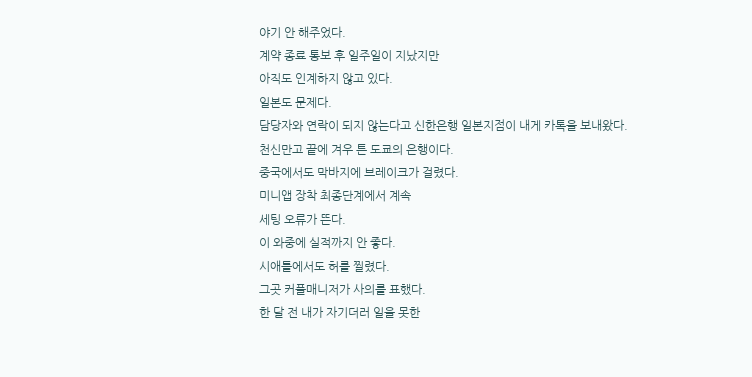야기 안 해주었다.
계약 종료 통보 후 일주일이 지났지만
아직도 인계하지 않고 있다.
일본도 문제다.
담당자와 연락이 되지 않는다고 신한은행 일본지점이 내게 카톡을 보내왔다.
천신만고 끝에 겨우 튼 도쿄의 은행이다.
중국에서도 막바지에 브레이크가 걸렸다.
미니앱 장착 최종단계에서 계속
세팅 오류가 뜬다.
이 와중에 실적까지 안 좋다.
시애틀에서도 허를 찔렸다.
그곳 커플매니저가 사의를 표했다.
한 달 전 내가 자기더러 일을 못한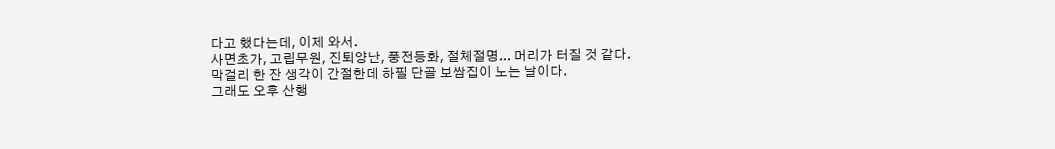다고 했다는데, 이제 와서.
사면초가, 고립무원, 진퇴양난, 풍전등화, 절체절명... 머리가 터질 것 같다.
막걸리 한 잔 생각이 간절한데 하필 단골 보쌈집이 노는 날이다.
그래도 오후 산행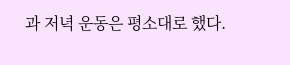과 저녁 운동은 평소대로 했다.